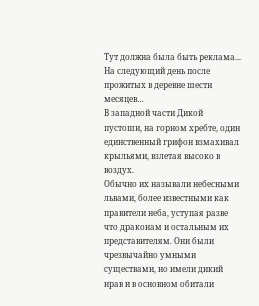Тут должна была быть реклама...
На следующий день после прожитых в деревне шести месяцев…
В западной части Дикой пустоши, на горном хребте, один единственный грифон взмахивал крыльями, взлетая высоко в воздух.
Обычно их называли небесными львами, более известными как правители неба, уступая разве что драконам и остальным их представителям. Они были чрезвычайно умными существами, но имели дикий нрав и в основном обитали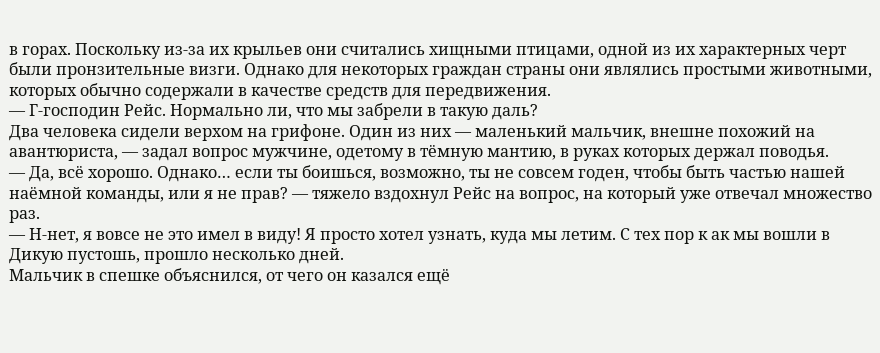в горах. Поскольку из-за их крыльев они считались хищными птицами, одной из их характерных черт были пронзительные визги. Однако для некоторых граждан страны они являлись простыми животными, которых обычно содержали в качестве средств для передвижения.
— Г-господин Рейс. Нормально ли, что мы забрели в такую даль?
Два человека сидели верхом на грифоне. Один из них — маленький мальчик, внешне похожий на авантюриста, — задал вопрос мужчине, одетому в тёмную мантию, в руках которых держал поводья.
— Да, всё хорошо. Однако… если ты боишься, возможно, ты не совсем годен, чтобы быть частью нашей наёмной команды, или я не прав? — тяжело вздохнул Рейс на вопрос, на который уже отвечал множество раз.
— Н-нет, я вовсе не это имел в виду! Я просто хотел узнать, куда мы летим. С тех пор к ак мы вошли в Дикую пустошь, прошло несколько дней.
Мальчик в спешке объяснился, от чего он казался ещё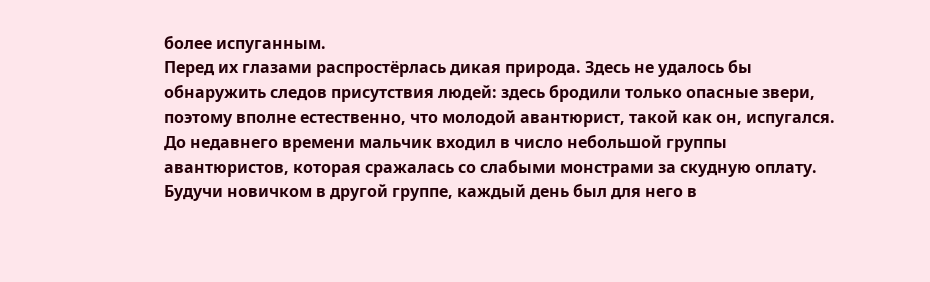более испуганным.
Перед их глазами распростёрлась дикая природа. Здесь не удалось бы обнаружить следов присутствия людей: здесь бродили только опасные звери, поэтому вполне естественно, что молодой авантюрист, такой как он, испугался.
До недавнего времени мальчик входил в число небольшой группы авантюристов, которая сражалась со слабыми монстрами за скудную оплату. Будучи новичком в другой группе, каждый день был для него в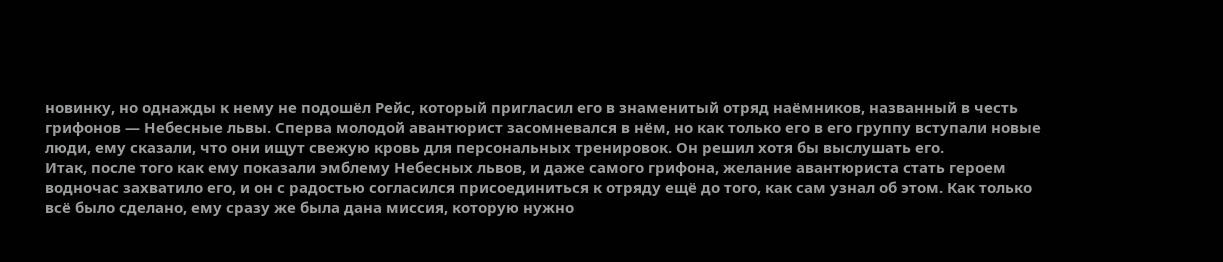новинку, но однажды к нему не подошёл Рейс, который пригласил его в знаменитый отряд наёмников, названный в честь грифонов — Небесные львы. Сперва молодой авантюрист засомневался в нём, но как только его в его группу вступали новые люди, ему сказали, что они ищут свежую кровь для персональных тренировок. Он решил хотя бы выслушать его.
Итак, после того как ему показали эмблему Небесных львов, и даже самого грифона, желание авантюриста стать героем водночас захватило его, и он с радостью согласился присоединиться к отряду ещё до того, как сам узнал об этом. Как только всё было сделано, ему сразу же была дана миссия, которую нужно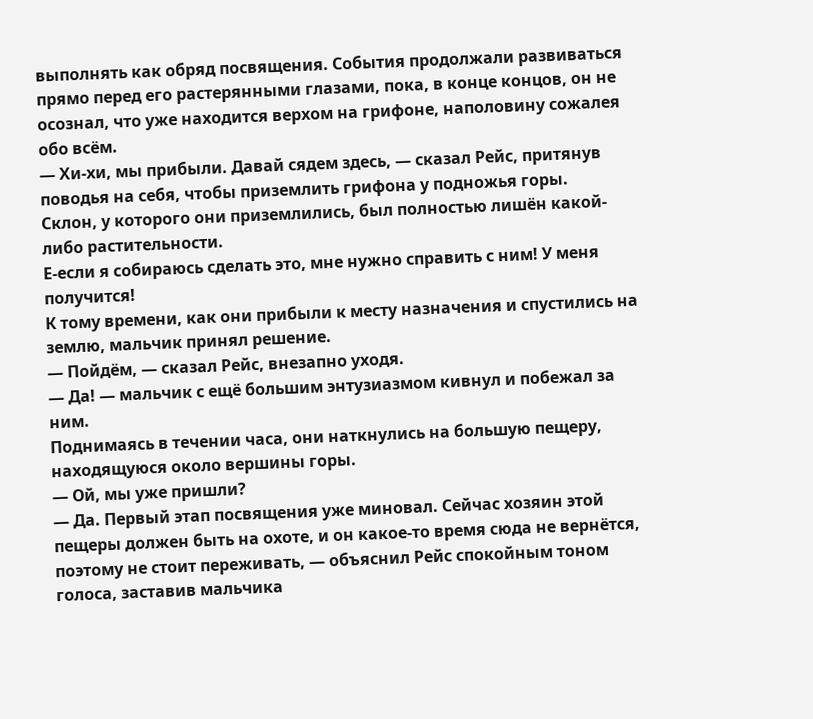выполнять как обряд посвящения. События продолжали развиваться прямо перед его растерянными глазами, пока, в конце концов, он не осознал, что уже находится верхом на грифоне, наполовину сожалея обо всём.
— Хи-хи, мы прибыли. Давай сядем здесь, — сказал Рейс, притянув поводья на себя, чтобы приземлить грифона у подножья горы.
Склон, у которого они приземлились, был полностью лишён какой-либо растительности.
Е-если я собираюсь сделать это, мне нужно справить с ним! У меня получится!
К тому времени, как они прибыли к месту назначения и спустились на землю, мальчик принял решение.
— Пойдём, — сказал Рейс, внезапно уходя.
— Да! — мальчик с ещё большим энтузиазмом кивнул и побежал за ним.
Поднимаясь в течении часа, они наткнулись на большую пещеру, находящуюся около вершины горы.
— Ой, мы уже пришли?
— Да. Первый этап посвящения уже миновал. Сейчас хозяин этой пещеры должен быть на охоте, и он какое-то время сюда не вернётся, поэтому не стоит переживать, — объяснил Рейс спокойным тоном голоса, заставив мальчика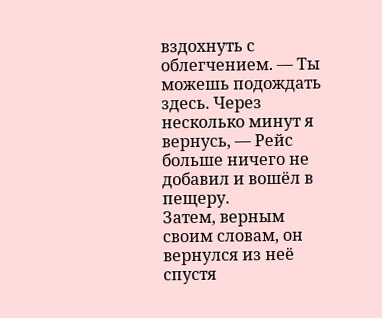вздохнуть с облегчением. — Ты можешь подождать здесь. Через несколько минут я вернусь, — Рейс больше ничего не добавил и вошёл в пещеру.
Затем, верным своим словам, он вернулся из неё спустя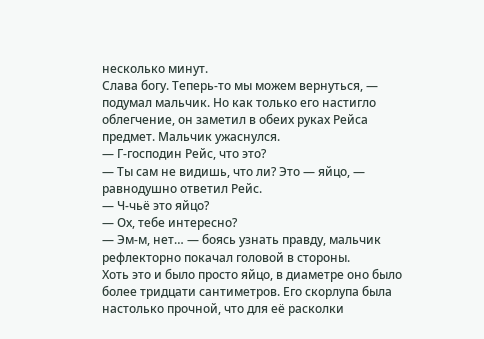несколько минут.
Слава богу. Теперь-то мы можем вернуться, — подумал мальчик. Но как только его настигло облегчение, он заметил в обеих руках Рейса предмет. Мальчик ужаснулся.
— Г-господин Рейс, что это?
— Ты сам не видишь, что ли? Это — яйцо, — равнодушно ответил Рейс.
— Ч-чьё это яйцо?
— Ох, тебе интересно?
— Эм-м, нет… — боясь узнать правду, мальчик рефлекторно покачал головой в стороны.
Хоть это и было просто яйцо, в диаметре оно было более тридцати сантиметров. Его скорлупа была настолько прочной, что для её расколки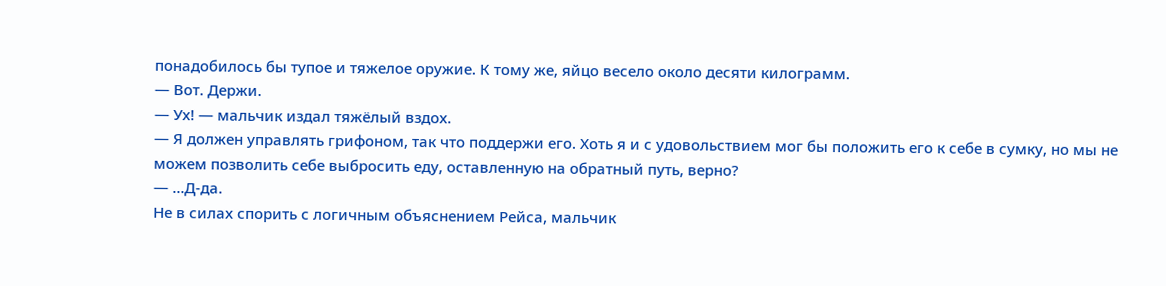понадобилось бы тупое и тяжелое оружие. К тому же, яйцо весело около десяти килограмм.
— Вот. Держи.
— Ух! — мальчик издал тяжёлый вздох.
— Я должен управлять грифоном, так что поддержи его. Хоть я и с удовольствием мог бы положить его к себе в сумку, но мы не можем позволить себе выбросить еду, оставленную на обратный путь, верно?
— …Д-да.
Не в силах спорить с логичным объяснением Рейса, мальчик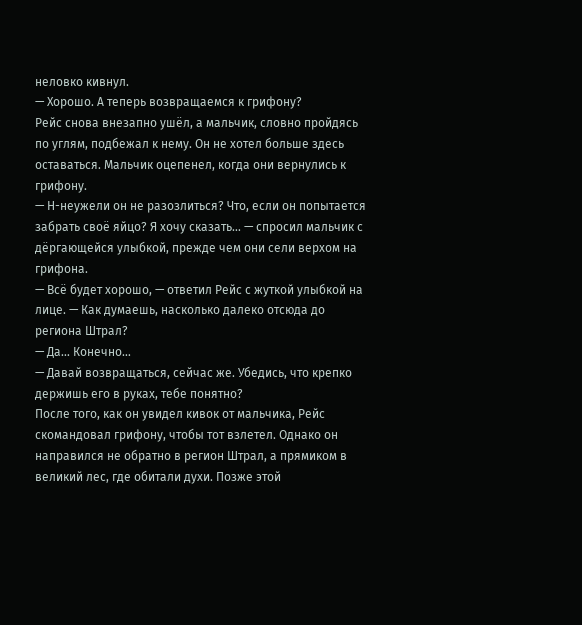неловко кивнул.
— Хорошо. А теперь возвращаемся к грифону?
Рейс снова внезапно ушёл, а мальчик, словно пройдясь по углям, подбежал к нему. Он не хотел больше здесь оставаться. Мальчик оцепенел, когда они вернулись к грифону.
— Н-неужели он не разозлиться? Что, если он попытается забрать своё яйцо? Я хочу сказать… — спросил мальчик с дёргающейся улыбкой, прежде чем они сели верхом на грифона.
— Всё будет хорошо, — ответил Рейс с жуткой улыбкой на лице. — Как думаешь, насколько далеко отсюда до региона Штрал?
— Да… Конечно…
— Давай возвращаться, сейчас же. Убедись, что крепко держишь его в руках, тебе понятно?
После того, как он увидел кивок от мальчика, Рейс скомандовал грифону, чтобы тот взлетел. Однако он направился не обратно в регион Штрал, а прямиком в великий лес, где обитали духи. Позже этой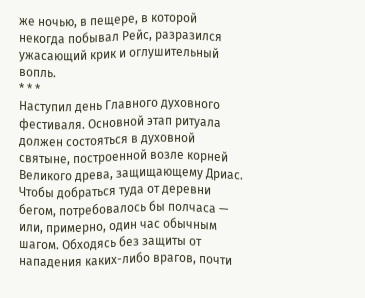же ночью, в пещере, в которой некогда побывал Рейс, разразился ужасающий крик и оглушительный вопль.
* * *
Наступил день Главного духовного фестиваля. Основной этап ритуала должен состояться в духовной святыне, построенной возле корней Великого древа, защищающему Дриас. Чтобы добраться туда от деревни бегом, потребовалось бы полчаса — или, примерно, один час обычным шагом. Обходясь без защиты от нападения каких-либо врагов, почти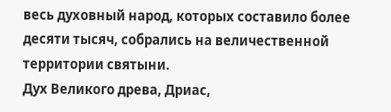весь духовный народ, которых составило более десяти тысяч, собрались на величественной территории святыни.
Дух Великого древа, Дриас,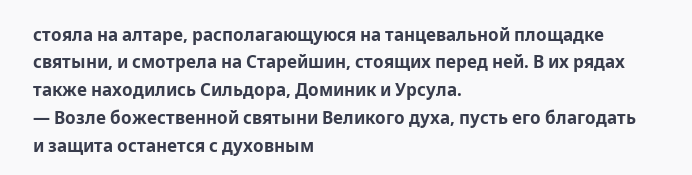стояла на алтаре, располагающуюся на танцевальной площадке святыни, и смотрела на Старейшин, стоящих перед ней. В их рядах также находились Сильдора, Доминик и Урсула.
— Возле божественной святыни Великого духа, пусть его благодать и защита останется с духовным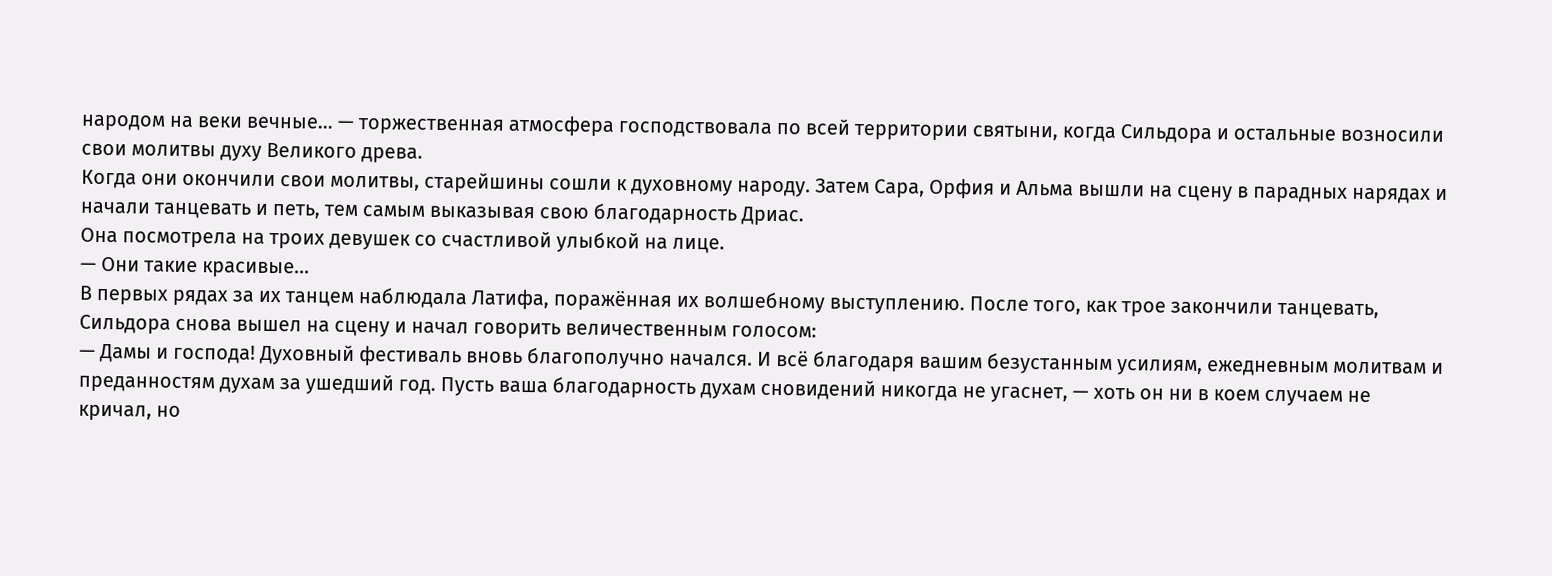народом на веки вечные… — торжественная атмосфера господствовала по всей территории святыни, когда Сильдора и остальные возносили свои молитвы духу Великого древа.
Когда они окончили свои молитвы, старейшины сошли к духовному народу. Затем Сара, Орфия и Альма вышли на сцену в парадных нарядах и начали танцевать и петь, тем самым выказывая свою благодарность Дриас.
Она посмотрела на троих девушек со счастливой улыбкой на лице.
— Они такие красивые…
В первых рядах за их танцем наблюдала Латифа, поражённая их волшебному выступлению. После того, как трое закончили танцевать, Сильдора снова вышел на сцену и начал говорить величественным голосом:
— Дамы и господа! Духовный фестиваль вновь благополучно начался. И всё благодаря вашим безустанным усилиям, ежедневным молитвам и преданностям духам за ушедший год. Пусть ваша благодарность духам сновидений никогда не угаснет, — хоть он ни в коем случаем не кричал, но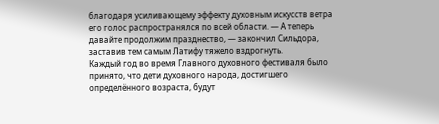благодаря усиливающему эффекту духовным искусств ветра его голос распространялся по всей области. — А теперь давайте продолжим празднество, — закончил Сильдора, заставив тем самым Латифу тяжело вздрогнуть.
Каждый год во время Главного духовного фестиваля было принято, что дети духовного народа, достигшего определённого возраста, будут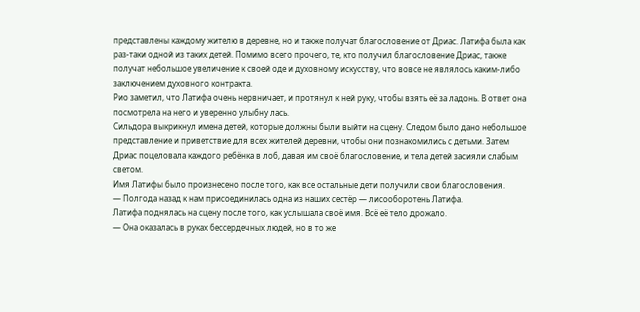представлены каждому жителю в деревне, но и также получат благословение от Дриас. Латифа была как раз-таки одной из таких детей. Помимо всего прочего, те, кто получил благословение Дриас, также получат небольшое увеличение к своей оде и духовному искусству, что вовсе не являлось каким-либо заключением духовного контракта.
Рио заметил, что Латифа очень нервничает, и протянул к ней руку, чтобы взять её за ладонь. В ответ она посмотрела на него и уверенно улыбну лась.
Сильдора выкрикнул имена детей, которые должны были выйти на сцену. Следом было дано небольшое представление и приветствие для всех жителей деревни, чтобы они познакомились с детьми. Затем Дриас поцеловала каждого ребёнка в лоб, давая им своё благословение, и тела детей засияли слабым светом.
Имя Латифы было произнесено после того, как все остальные дети получили свои благословения.
— Полгода назад к нам присоединилась одна из наших сестёр — лисооборотень Латифа.
Латифа поднялась на сцену после того, как услышала своё имя. Всё её тело дрожало.
— Она оказалась в руках бессердечных людей, но в то же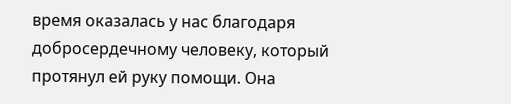время оказалась у нас благодаря добросердечному человеку, который протянул ей руку помощи. Она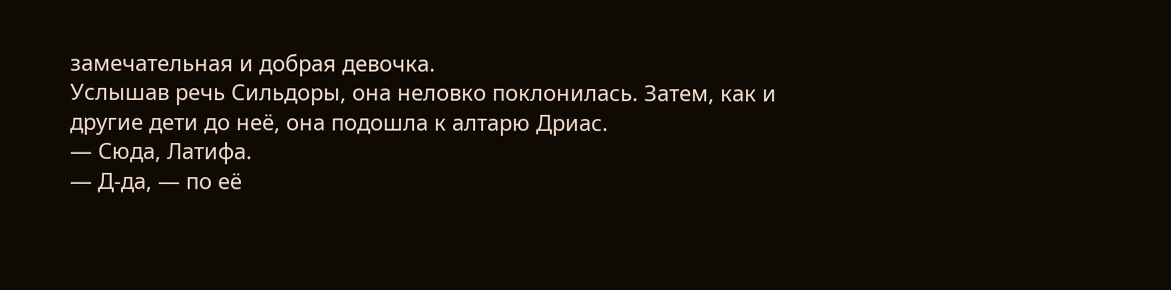замечательная и добрая девочка.
Услышав речь Сильдоры, она неловко поклонилась. Затем, как и другие дети до неё, она подошла к алтарю Дриас.
— Сюда, Латифа.
— Д-да, — по её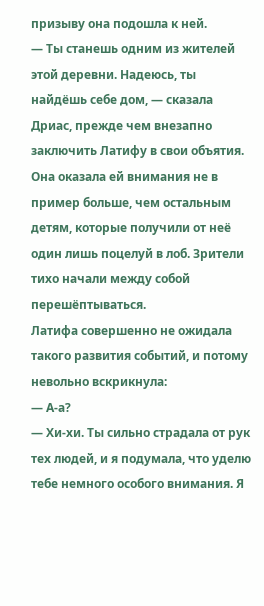призыву она подошла к ней.
— Ты станешь одним из жителей этой деревни. Надеюсь, ты найдёшь себе дом, — сказала Дриас, прежде чем внезапно заключить Латифу в свои объятия.
Она оказала ей внимания не в пример больше, чем остальным детям, которые получили от неё один лишь поцелуй в лоб. Зрители тихо начали между собой перешёптываться.
Латифа совершенно не ожидала такого развития событий, и потому невольно вскрикнула:
— А-а?
— Хи-хи. Ты сильно страдала от рук тех людей, и я подумала, что уделю тебе немного особого внимания. Я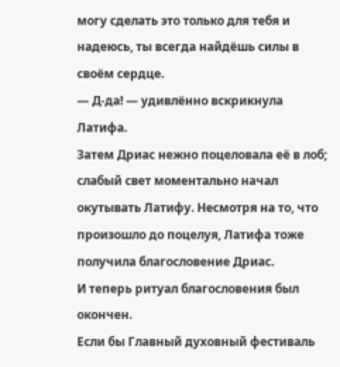могу сделать это только для тебя и надеюсь, ты всегда найдёшь силы в своём сердце.
— Д-да! — удивлённо вскрикнула Латифа.
Затем Дриас нежно поцеловала её в лоб; слабый свет моментально начал окутывать Латифу. Несмотря на то, что произошло до поцелуя, Латифа тоже получила благословение Дриас.
И теперь ритуал благословения был окончен.
Если бы Главный духовный фестиваль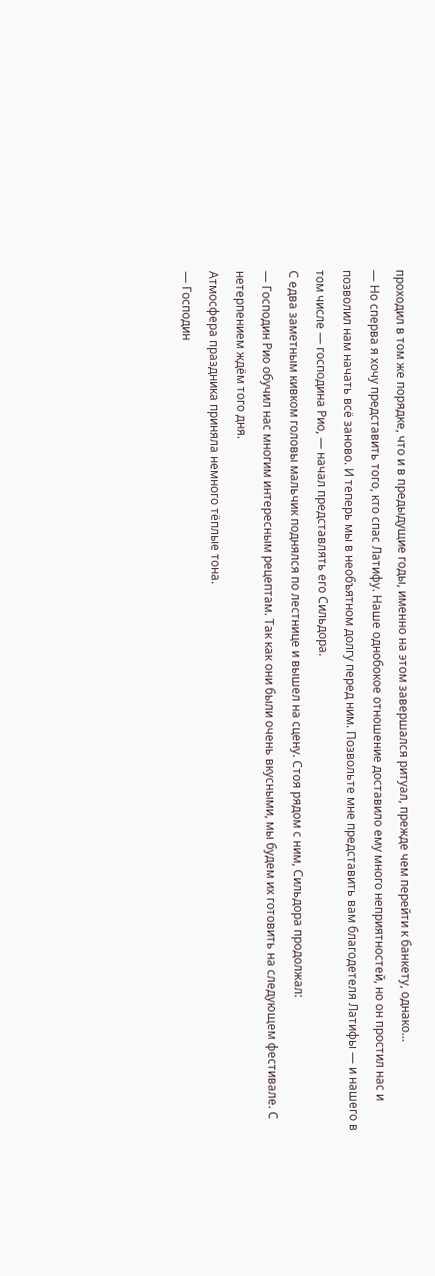проходил в том же порядке, что и в предыдущие годы, именно на этом завершался ритуал, прежде чем перейти к банкету, однако…
— Но сперва я хочу представить того, кто спас Латифу. Наше однобокое отношение доставило ему много неприятностей, но он простил нас и позволил нам начать всё заново. И теперь мы в необъятном долгу перед ним. Позвольте мне представить вам благодетеля Латифы — и нашего в том числе — господина Рио, — начал представлять его Сильдора.
С едва заметным кивком головы мальчик поднялся по лестнице и вышел на сцену. Стоя рядом с ним, Сильдора продолжал:
— Господин Рио обучил нас многим интересным рецептам. Так как они были очень вкусными, мы будем их готовить на следующем фестивале. С нетерпением ждём того дня.
Атмосфера праздника приняла немного тёплые тона.
— Господин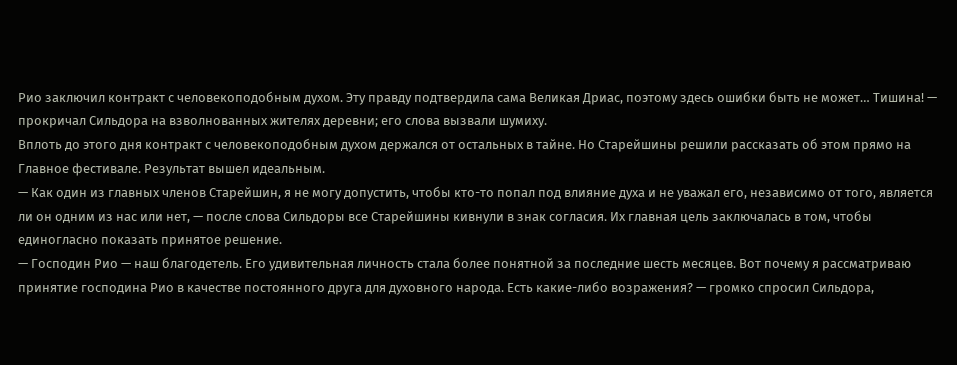Рио заключил контракт с человекоподобным духом. Эту правду подтвердила сама Великая Дриас, поэтому здесь ошибки быть не может… Тишина! — прокричал Сильдора на взволнованных жителях деревни; его слова вызвали шумиху.
Вплоть до этого дня контракт с человекоподобным духом держался от остальных в тайне. Но Старейшины решили рассказать об этом прямо на Главное фестивале. Результат вышел идеальным.
— Как один из главных членов Старейшин, я не могу допустить, чтобы кто-то попал под влияние духа и не уважал его, независимо от того, является ли он одним из нас или нет, — после слова Сильдоры все Старейшины кивнули в знак согласия. Их главная цель заключалась в том, чтобы единогласно показать принятое решение.
— Господин Рио — наш благодетель. Его удивительная личность стала более понятной за последние шесть месяцев. Вот почему я рассматриваю принятие господина Рио в качестве постоянного друга для духовного народа. Есть какие-либо возражения? — громко спросил Сильдора,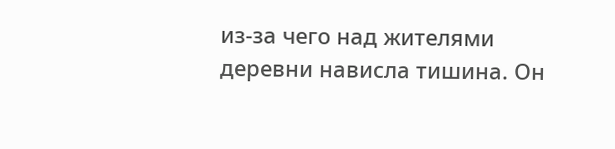из-за чего над жителями деревни нависла тишина. Он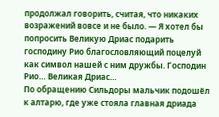продолжал говорить, считая, что никаких возражений вовсе и не было. — Я хотел бы попросить Великую Дриас подарить господину Рио благословляющий поцелуй как символ нашей с ним дружбы. Господин Рио… Великая Дриас…
По обращению Сильдоры мальчик подошёл к алтарю, где уже стояла главная дриада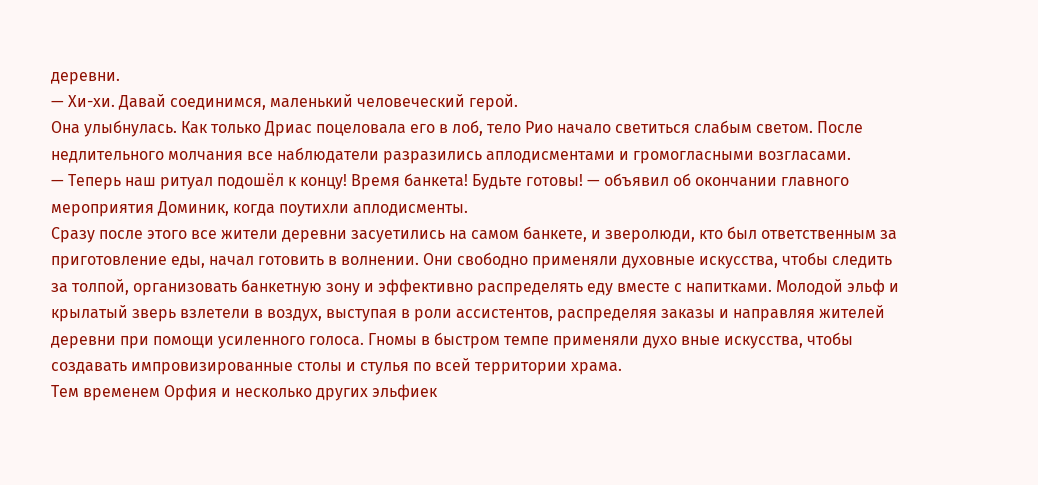деревни.
— Хи-хи. Давай соединимся, маленький человеческий герой.
Она улыбнулась. Как только Дриас поцеловала его в лоб, тело Рио начало светиться слабым светом. После недлительного молчания все наблюдатели разразились аплодисментами и громогласными возгласами.
— Теперь наш ритуал подошёл к концу! Время банкета! Будьте готовы! — объявил об окончании главного мероприятия Доминик, когда поутихли аплодисменты.
Сразу после этого все жители деревни засуетились на самом банкете, и зверолюди, кто был ответственным за приготовление еды, начал готовить в волнении. Они свободно применяли духовные искусства, чтобы следить за толпой, организовать банкетную зону и эффективно распределять еду вместе с напитками. Молодой эльф и крылатый зверь взлетели в воздух, выступая в роли ассистентов, распределяя заказы и направляя жителей деревни при помощи усиленного голоса. Гномы в быстром темпе применяли духо вные искусства, чтобы создавать импровизированные столы и стулья по всей территории храма.
Тем временем Орфия и несколько других эльфиек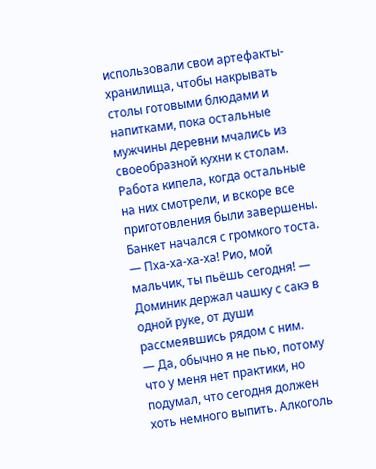использовали свои артефакты-хранилища, чтобы накрывать столы готовыми блюдами и напитками, пока остальные мужчины деревни мчались из своеобразной кухни к столам. Работа кипела, когда остальные на них смотрели, и вскоре все приготовления были завершены. Банкет начался с громкого тоста.
— Пха-ха-ха-ха! Рио, мой мальчик, ты пьёшь сегодня! — Доминик держал чашку с сакэ в одной руке, от души рассмеявшись рядом с ним.
— Да, обычно я не пью, потому что у меня нет практики, но подумал, что сегодня должен хоть немного выпить. Алкоголь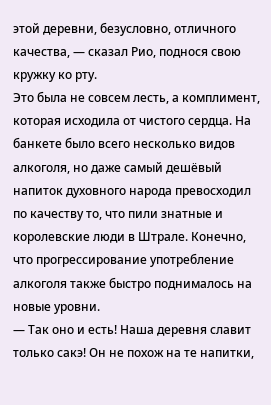этой деревни, безусловно, отличного качества, — сказал Рио, поднося свою кружку ко рту.
Это была не совсем лесть, а комплимент, которая исходила от чистого сердца. На банкете было всего несколько видов алкоголя, но даже самый дешёвый напиток духовного народа превосходил по качеству то, что пили знатные и королевские люди в Штрале. Конечно, что прогрессирование употребление алкоголя также быстро поднималось на новые уровни.
— Так оно и есть! Наша деревня славит только сакэ! Он не похож на те напитки,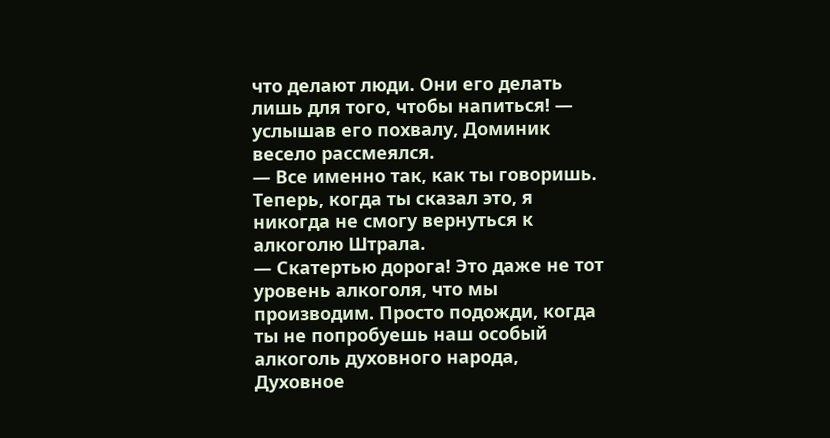что делают люди. Они его делать лишь для того, чтобы напиться! — услышав его похвалу, Доминик весело рассмеялся.
— Все именно так, как ты говоришь. Теперь, когда ты сказал это, я никогда не смогу вернуться к алкоголю Штрала.
— Скатертью дорога! Это даже не тот уровень алкоголя, что мы производим. Просто подожди, когда ты не попробуешь наш особый алкоголь духовного народа, Духовное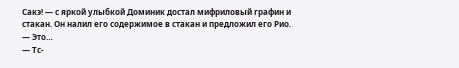Сакэ! — с яркой улыбкой Доминик достал мифриловый графин и стакан. Он налил его содержимое в стакан и предложил его Рио.
— Это…
— Тс-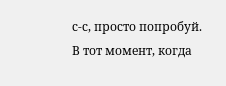с-с, просто попробуй.
В тот момент, когда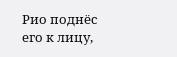Рио поднёс его к лицу,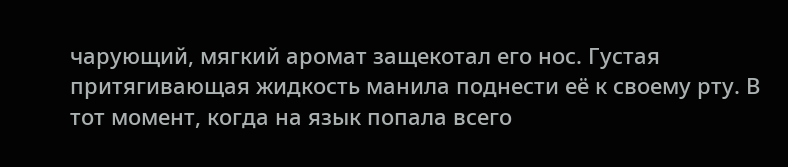чарующий, мягкий аромат защекотал его нос. Густая притягивающая жидкость манила поднести её к своему рту. В тот момент, когда на язык попала всего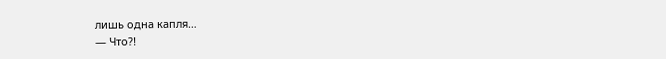лишь одна капля…
— Что?!